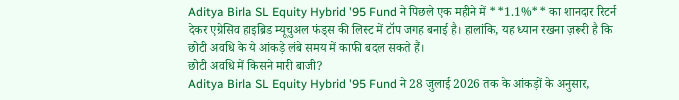Aditya Birla SL Equity Hybrid '95 Fund ने पिछले एक महीने में **1.1%** का शानदार रिटर्न देकर एग्रेसिव हाइब्रिड म्यूचुअल फंड्स की लिस्ट में टॉप जगह बनाई है। हालांकि, यह ध्यान रखना ज़रूरी है कि छोटी अवधि के ये आंकड़े लंबे समय में काफी बदल सकते हैं।
छोटी अवधि में किसने मारी बाजी?
Aditya Birla SL Equity Hybrid '95 Fund ने 28 जुलाई 2026 तक के आंकड़ों के अनुसार,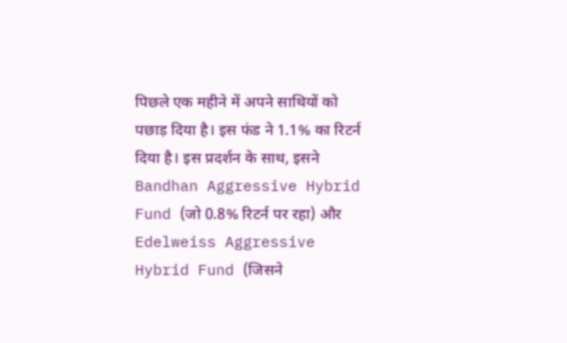पिछले एक महीने में अपने साथियों को पछाड़ दिया है। इस फंड ने 1.1% का रिटर्न दिया है। इस प्रदर्शन के साथ, इसने Bandhan Aggressive Hybrid Fund (जो 0.8% रिटर्न पर रहा) और Edelweiss Aggressive Hybrid Fund (जिसने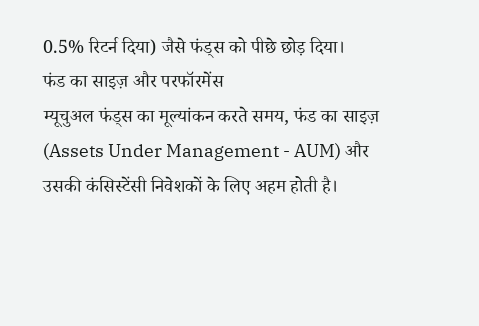0.5% रिटर्न दिया) जैसे फंड्स को पीछे छोड़ दिया।
फंड का साइज़ और परफॉरमेंस
म्यूचुअल फंड्स का मूल्यांकन करते समय, फंड का साइज़ (Assets Under Management - AUM) और उसकी कंसिस्टेंसी निवेशकों के लिए अहम होती है।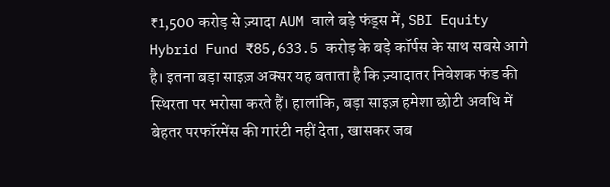₹1,500 करोड़ से ज़्यादा AUM वाले बड़े फंड्स में, SBI Equity Hybrid Fund ₹85,633.5 करोड़ के बड़े कॉर्पस के साथ सबसे आगे है। इतना बड़ा साइज़ अक्सर यह बताता है कि ज़्यादातर निवेशक फंड की स्थिरता पर भरोसा करते हैं। हालांकि, बड़ा साइज़ हमेशा छोटी अवधि में बेहतर परफॉरमेंस की गारंटी नहीं देता, खासकर जब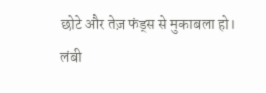छोटे और तेज़ फंड्स से मुकाबला हो।
लंबी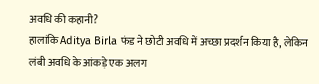अवधि की कहानी?
हालांकि Aditya Birla फंड ने छोटी अवधि में अच्छा प्रदर्शन किया है, लेकिन लंबी अवधि के आंकड़े एक अलग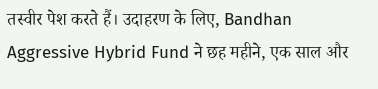तस्वीर पेश करते हैं। उदाहरण के लिए, Bandhan Aggressive Hybrid Fund ने छह महीने, एक साल और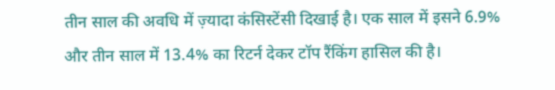तीन साल की अवधि में ज़्यादा कंसिस्टेंसी दिखाई है। एक साल में इसने 6.9% और तीन साल में 13.4% का रिटर्न देकर टॉप रैंकिंग हासिल की है।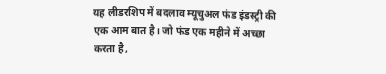यह लीडरशिप में बदलाव म्यूचुअल फंड इंडस्ट्री की एक आम बात है। जो फंड एक महीने में अच्छा करता है,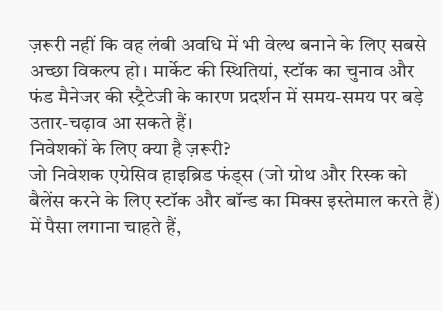ज़रूरी नहीं कि वह लंबी अवधि में भी वेल्थ बनाने के लिए सबसे अच्छा विकल्प हो। मार्केट की स्थितियां, स्टॉक का चुनाव और फंड मैनेजर की स्ट्रैटेजी के कारण प्रदर्शन में समय-समय पर बड़े उतार-चढ़ाव आ सकते हैं।
निवेशकों के लिए क्या है ज़रूरी?
जो निवेशक एग्रेसिव हाइब्रिड फंड्स (जो ग्रोथ और रिस्क को बैलेंस करने के लिए स्टॉक और बॉन्ड का मिक्स इस्तेमाल करते हैं) में पैसा लगाना चाहते हैं,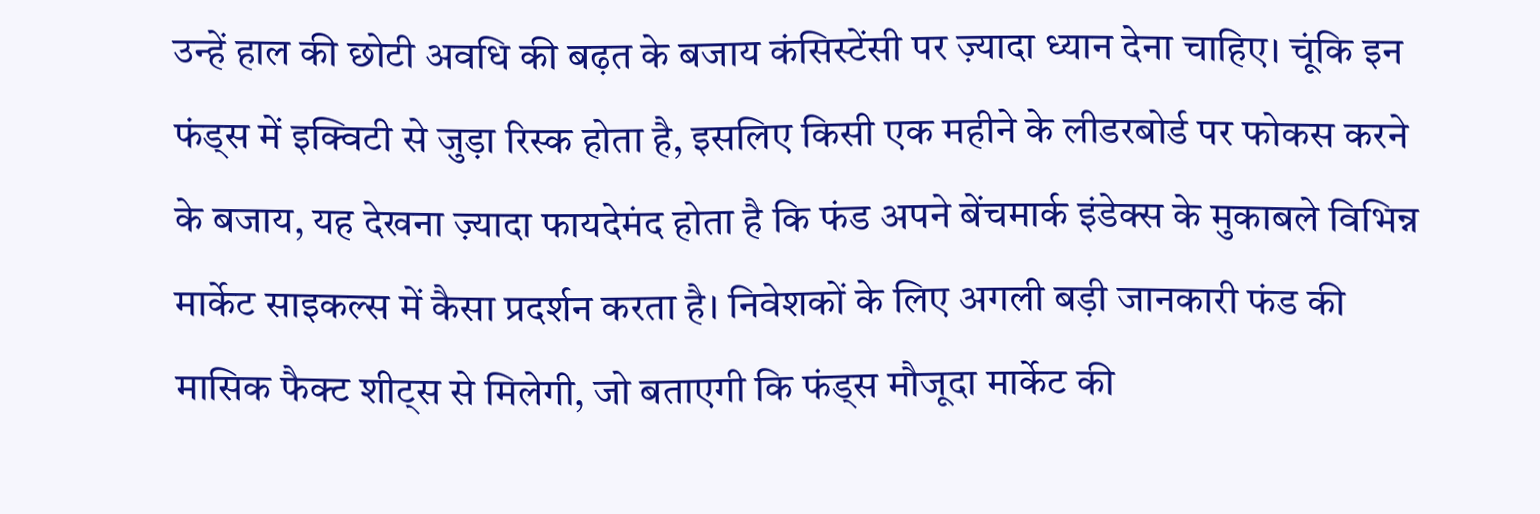उन्हें हाल की छोटी अवधि की बढ़त के बजाय कंसिस्टेंसी पर ज़्यादा ध्यान देना चाहिए। चूंकि इन फंड्स में इक्विटी से जुड़ा रिस्क होता है, इसलिए किसी एक महीने के लीडरबोर्ड पर फोकस करने के बजाय, यह देखना ज़्यादा फायदेमंद होता है कि फंड अपने बेंचमार्क इंडेक्स के मुकाबले विभिन्न मार्केट साइकल्स में कैसा प्रदर्शन करता है। निवेशकों के लिए अगली बड़ी जानकारी फंड की मासिक फैक्ट शीट्स से मिलेगी, जो बताएगी कि फंड्स मौजूदा मार्केट की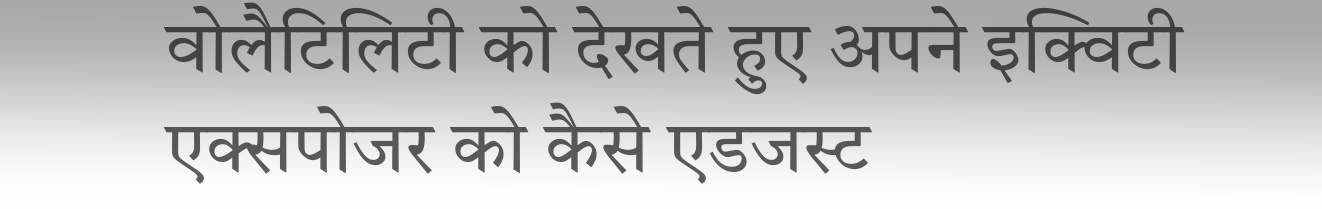वोलैटिलिटी को देखते हुए अपने इक्विटी एक्सपोजर को कैसे एडजस्ट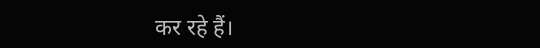कर रहे हैं।